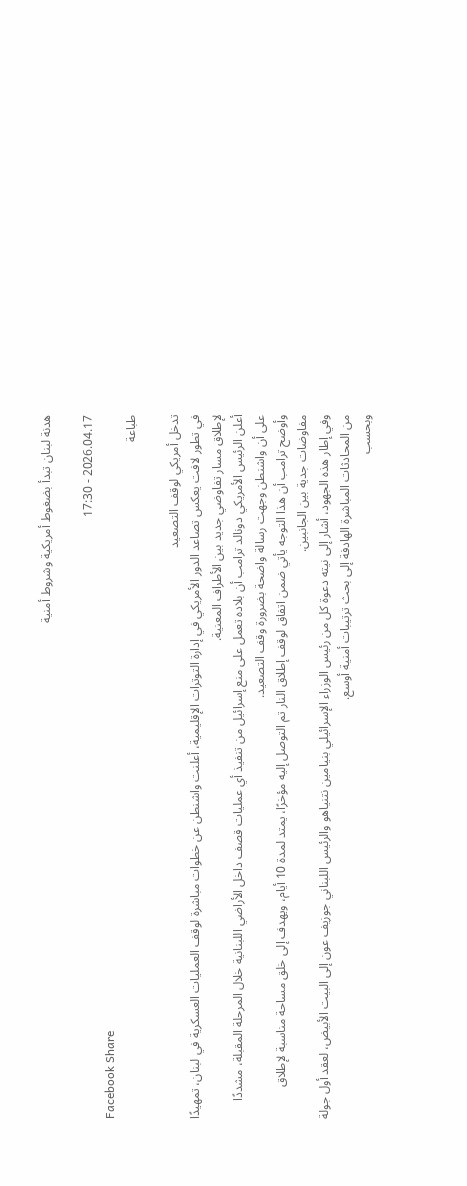هدنة لبنان تبدأ بضغوط أمريكية وشروط أمنية

2026.04.17 - 17:30
Facebook Share
طباعة

تدخل أمريكي لوقف التصعيد
في تطور لافت يعكس تصاعد الدور الأمريكي في إدارة التوترات الإقليمية، أعلنت واشنطن عن خطوات مباشرة لوقف العمليات العسكرية في لبنان، تمهيدًا لإطلاق مسار تفاوضي جديد بين الأطراف المعنية.
أعلن الرئيس الأمريكي دونالد ترامب أن بلاده تعمل على منع إسرائيل من تنفيذ أي عمليات قصف داخل الأراضي اللبنانية خلال المرحلة المقبلة، مشددًا على أن واشنطن وجهت رسالة واضحة بضرورة وقف التصعيد.
وأوضح ترامب أن هذا التوجه يأتي ضمن اتفاق لوقف إطلاق النار تم التوصل إليه مؤخرًا، يمتد لمدة 10 أيام، ويهدف إلى خلق مساحة مناسبة لإطلاق مفاوضات جدية بين الجانبين.
وفي إطار هذه الجهود، أشار إلى نيته دعوة كل من رئيس الوزراء الإسرائيلي بنيامين نتنياهو والرئيس اللبناني جوزيف عون إلى البيت الأبيض، لعقد أول جولة من المحادثات المباشرة الهادفة إلى بحث ترتيبات أمنية أوسع.
وبحسب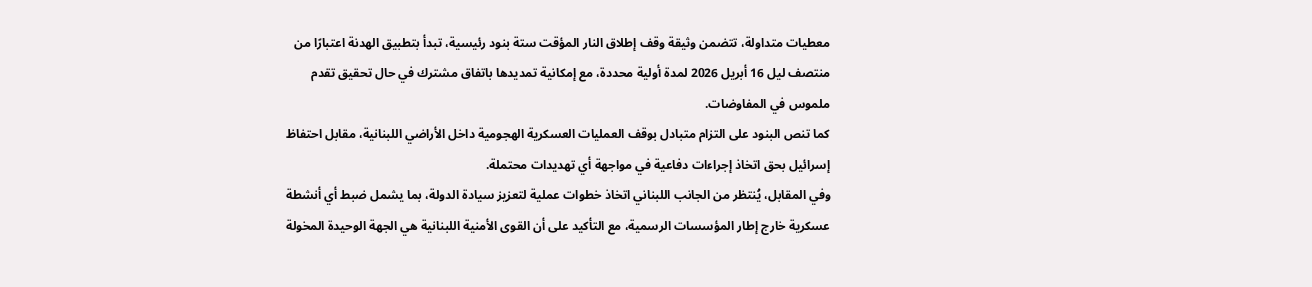معطيات متداولة، تتضمن وثيقة وقف إطلاق النار المؤقت ستة بنود رئيسية، تبدأ بتطبيق الهدنة اعتبارًا من منتصف ليل 16 أبريل 2026 لمدة أولية محددة، مع إمكانية تمديدها باتفاق مشترك في حال تحقيق تقدم ملموس في المفاوضات.
كما تنص البنود على التزام متبادل بوقف العمليات العسكرية الهجومية داخل الأراضي اللبنانية، مقابل احتفاظ إسرائيل بحق اتخاذ إجراءات دفاعية في مواجهة أي تهديدات محتملة.
وفي المقابل، يُنتظر من الجانب اللبناني اتخاذ خطوات عملية لتعزيز سيادة الدولة، بما يشمل ضبط أي أنشطة عسكرية خارج إطار المؤسسات الرسمية، مع التأكيد على أن القوى الأمنية اللبنانية هي الجهة الوحيدة المخولة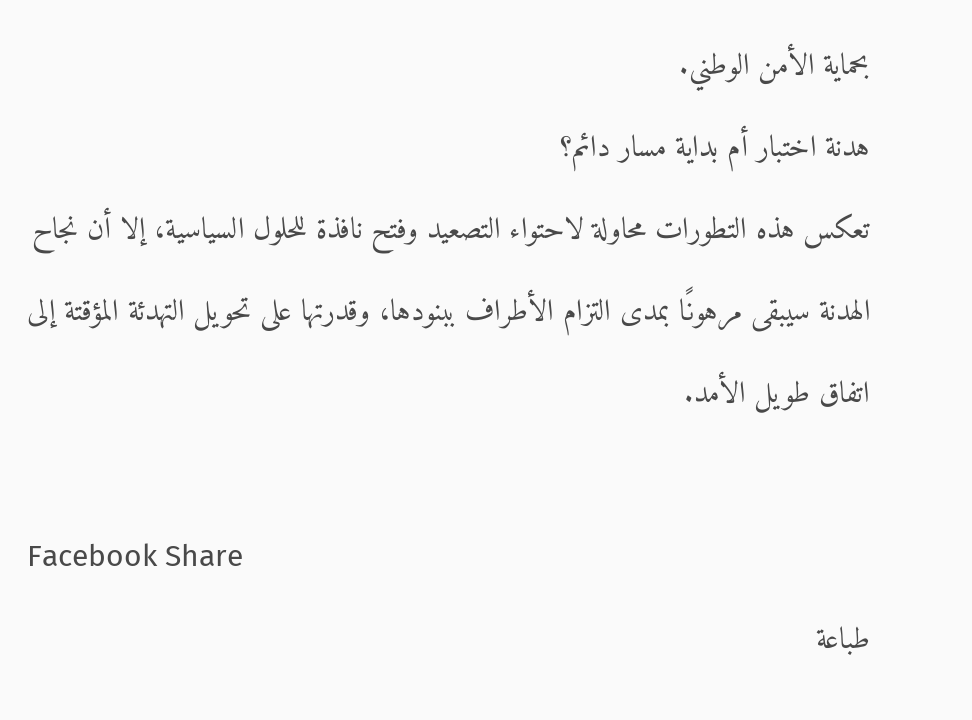بحماية الأمن الوطني.
هدنة اختبار أم بداية مسار دائم؟
تعكس هذه التطورات محاولة لاحتواء التصعيد وفتح نافذة للحلول السياسية، إلا أن نجاح الهدنة سيبقى مرهونًا بمدى التزام الأطراف ببنودها، وقدرتها على تحويل التهدئة المؤقتة إلى اتفاق طويل الأمد.

Facebook Share
طباعة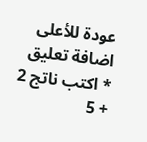عودة للأعلى
اضافة تعليق
* اكتب ناتج 2 + 5